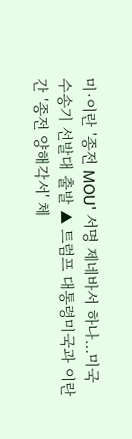미·이란 '종전 MOU' 서명 제네바서 하나…미국 수송기 선발대 출발 ▲ 트럼프 대통령미국과 이란 간 '종전 양해각서' 체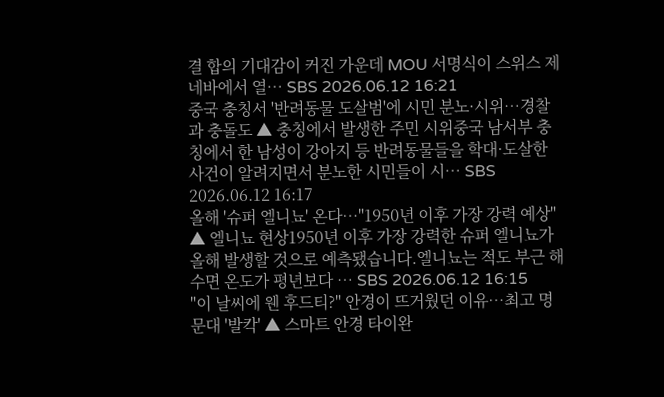결 합의 기대감이 커진 가운데 MOU 서명식이 스위스 제네바에서 열… SBS 2026.06.12 16:21
중국 충칭서 '반려동물 도살범'에 시민 분노·시위…경찰과 충돌도 ▲ 충칭에서 발생한 주민 시위중국 남서부 충칭에서 한 남성이 강아지 등 반려동물들을 학대·도살한 사건이 알려지면서 분노한 시민들이 시… SBS 2026.06.12 16:17
올해 '슈퍼 엘니뇨' 온다…"1950년 이후 가장 강력 예상" ▲ 엘니뇨 현상1950년 이후 가장 강력한 슈퍼 엘니뇨가 올해 발생할 것으로 예측됐습니다.엘니뇨는 적도 부근 해수면 온도가 평년보다 … SBS 2026.06.12 16:15
"이 날씨에 웬 후드티?" 안경이 뜨거웠던 이유…최고 명문대 '발칵' ▲ 스마트 안경 타이완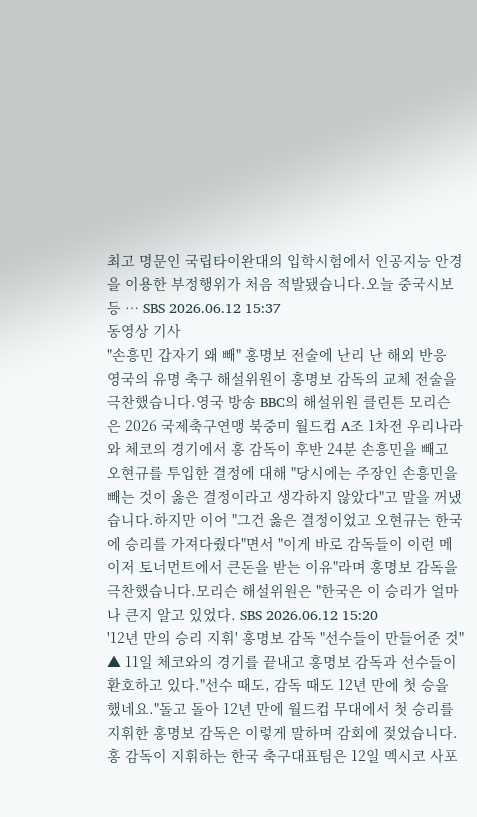최고 명문인 국립타이완대의 입학시험에서 인공지능 안경을 이용한 부정행위가 처음 적발됐습니다.오늘 중국시보 등 … SBS 2026.06.12 15:37
동영상 기사
"손흥민 갑자기 왜 빼" 홍명보 전술에 난리 난 해외 반응 영국의 유명 축구 해설위원이 홍명보 감독의 교체 전술을 극찬했습니다.영국 방송 BBC의 해설위원 클린튼 모리슨은 2026 국제축구연맹 북중미 월드컵 A조 1차전 우리나라와 체코의 경기에서 홍 감독이 후반 24분 손흥민을 빼고 오현규를 투입한 결정에 대해 "당시에는 주장인 손흥민을 빼는 것이 옳은 결정이라고 생각하지 않았다"고 말을 꺼냈습니다.하지만 이어 "그건 옳은 결정이었고 오현규는 한국에 승리를 가져다줬다"면서 "이게 바로 감독들이 이런 메이저 토너먼트에서 큰돈을 받는 이유"라며 홍명보 감독을 극찬했습니다.모리슨 해설위원은 "한국은 이 승리가 얼마나 큰지 알고 있었다. SBS 2026.06.12 15:20
'12년 만의 승리 지휘' 홍명보 감독 "선수들이 만들어준 것" ▲ 11일 체코와의 경기를 끝내고 홍명보 감독과 선수들이 환호하고 있다."선수 때도, 감독 때도 12년 만에 첫 승을 했네요."돌고 돌아 12년 만에 월드컵 무대에서 첫 승리를 지휘한 홍명보 감독은 이렇게 말하며 감회에 젖었습니다.홍 감독이 지휘하는 한국 축구대표팀은 12일 멕시코 사포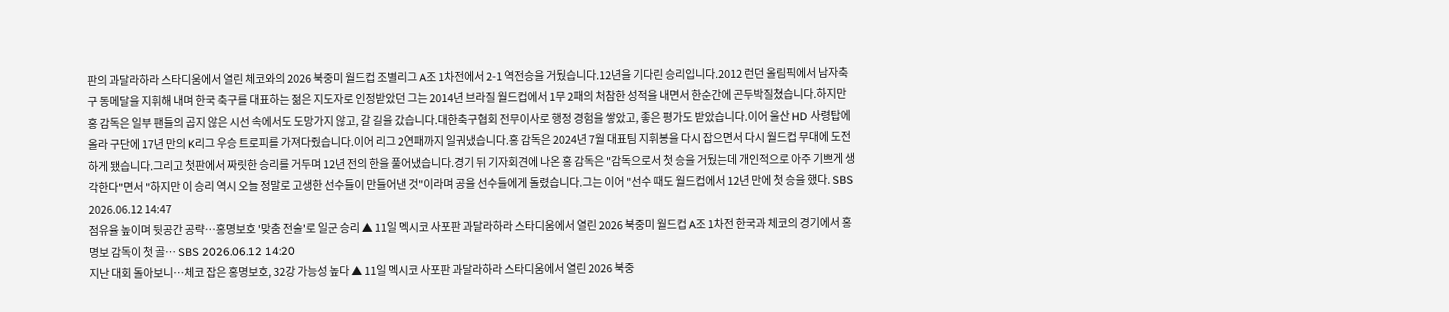판의 과달라하라 스타디움에서 열린 체코와의 2026 북중미 월드컵 조별리그 A조 1차전에서 2-1 역전승을 거뒀습니다.12년을 기다린 승리입니다.2012 런던 올림픽에서 남자축구 동메달을 지휘해 내며 한국 축구를 대표하는 젊은 지도자로 인정받았던 그는 2014년 브라질 월드컵에서 1무 2패의 처참한 성적을 내면서 한순간에 곤두박질쳤습니다.하지만 홍 감독은 일부 팬들의 곱지 않은 시선 속에서도 도망가지 않고, 갈 길을 갔습니다.대한축구협회 전무이사로 행정 경험을 쌓았고, 좋은 평가도 받았습니다.이어 울산 HD 사령탑에 올라 구단에 17년 만의 K리그 우승 트로피를 가져다줬습니다.이어 리그 2연패까지 일궈냈습니다.홍 감독은 2024년 7월 대표팀 지휘봉을 다시 잡으면서 다시 월드컵 무대에 도전하게 됐습니다.그리고 첫판에서 짜릿한 승리를 거두며 12년 전의 한을 풀어냈습니다.경기 뒤 기자회견에 나온 홍 감독은 "감독으로서 첫 승을 거뒀는데 개인적으로 아주 기쁘게 생각한다"면서 "하지만 이 승리 역시 오늘 정말로 고생한 선수들이 만들어낸 것"이라며 공을 선수들에게 돌렸습니다.그는 이어 "선수 때도 월드컵에서 12년 만에 첫 승을 했다. SBS 2026.06.12 14:47
점유율 높이며 뒷공간 공략…홍명보호 '맞춤 전술'로 일군 승리 ▲ 11일 멕시코 사포판 과달라하라 스타디움에서 열린 2026 북중미 월드컵 A조 1차전 한국과 체코의 경기에서 홍명보 감독이 첫 골… SBS 2026.06.12 14:20
지난 대회 돌아보니…체코 잡은 홍명보호, 32강 가능성 높다 ▲ 11일 멕시코 사포판 과달라하라 스타디움에서 열린 2026 북중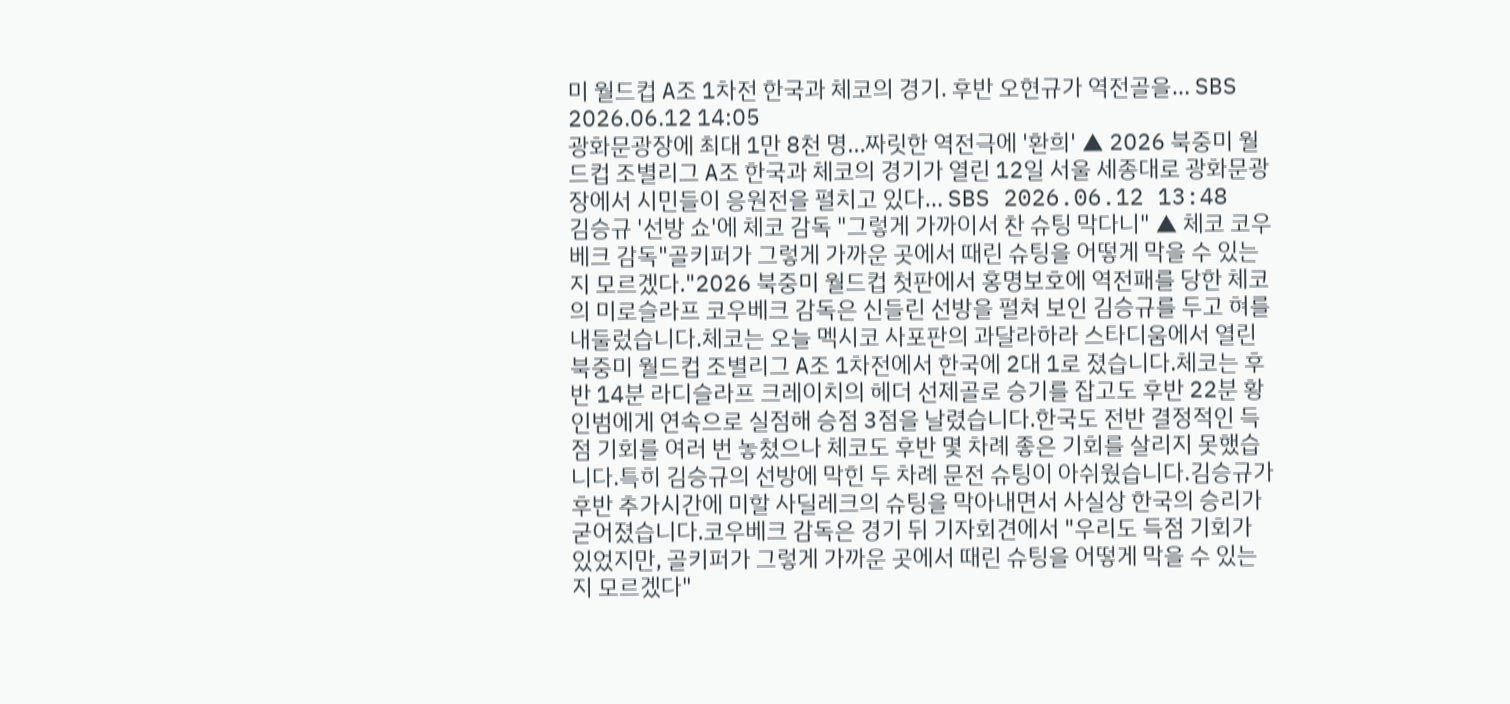미 월드컵 A조 1차전 한국과 체코의 경기. 후반 오현규가 역전골을… SBS 2026.06.12 14:05
광화문광장에 최대 1만 8천 명…짜릿한 역전극에 '환희' ▲ 2026 북중미 월드컵 조별리그 A조 한국과 체코의 경기가 열린 12일 서울 세종대로 광화문광장에서 시민들이 응원전을 펼치고 있다… SBS 2026.06.12 13:48
김승규 '선방 쇼'에 체코 감독 "그렇게 가까이서 찬 슈팅 막다니" ▲ 체코 코우베크 감독"골키퍼가 그렇게 가까운 곳에서 때린 슈팅을 어떻게 막을 수 있는지 모르겠다."2026 북중미 월드컵 첫판에서 홍명보호에 역전패를 당한 체코의 미로슬라프 코우베크 감독은 신들린 선방을 펼쳐 보인 김승규를 두고 혀를 내둘렀습니다.체코는 오늘 멕시코 사포판의 과달라하라 스타디움에서 열린 북중미 월드컵 조별리그 A조 1차전에서 한국에 2대 1로 졌습니다.체코는 후반 14분 라디슬라프 크레이치의 헤더 선제골로 승기를 잡고도 후반 22분 황인범에게 연속으로 실점해 승점 3점을 날렸습니다.한국도 전반 결정적인 득점 기회를 여러 번 놓쳤으나 체코도 후반 몇 차례 좋은 기회를 살리지 못했습니다.특히 김승규의 선방에 막힌 두 차례 문전 슈팅이 아쉬웠습니다.김승규가 후반 추가시간에 미할 사딜레크의 슈팅을 막아내면서 사실상 한국의 승리가 굳어졌습니다.코우베크 감독은 경기 뒤 기자회견에서 "우리도 득점 기회가 있었지만, 골키퍼가 그렇게 가까운 곳에서 때린 슈팅을 어떻게 막을 수 있는지 모르겠다"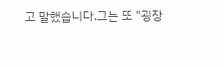고 말했습니다.그는 또 "굉장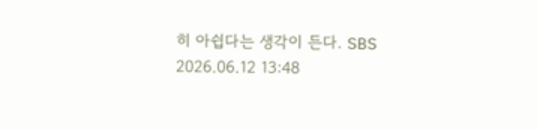히 아쉽다는 생각이 든다. SBS 2026.06.12 13:48